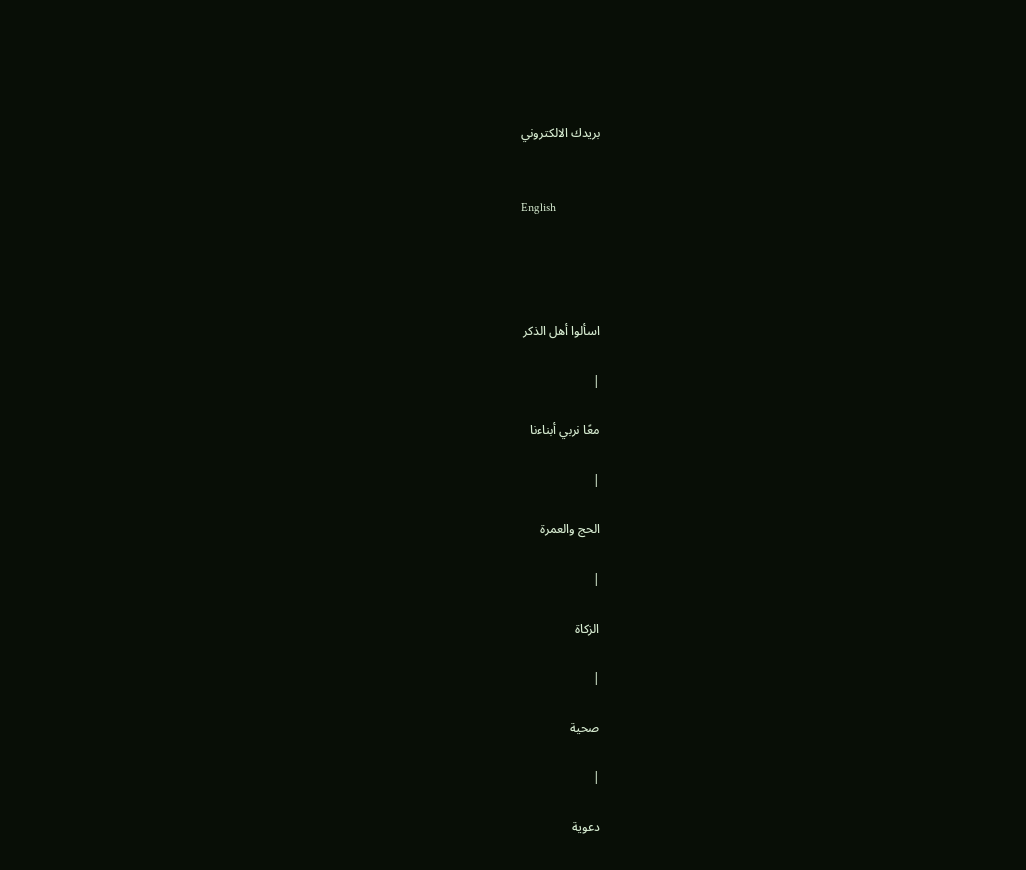بريدك الالكتروني


English




اسألوا أهل الذكر

|

معًا نربي أبناءنا

|

الحج والعمرة

|

الزكاة

|

صحية

|

دعوية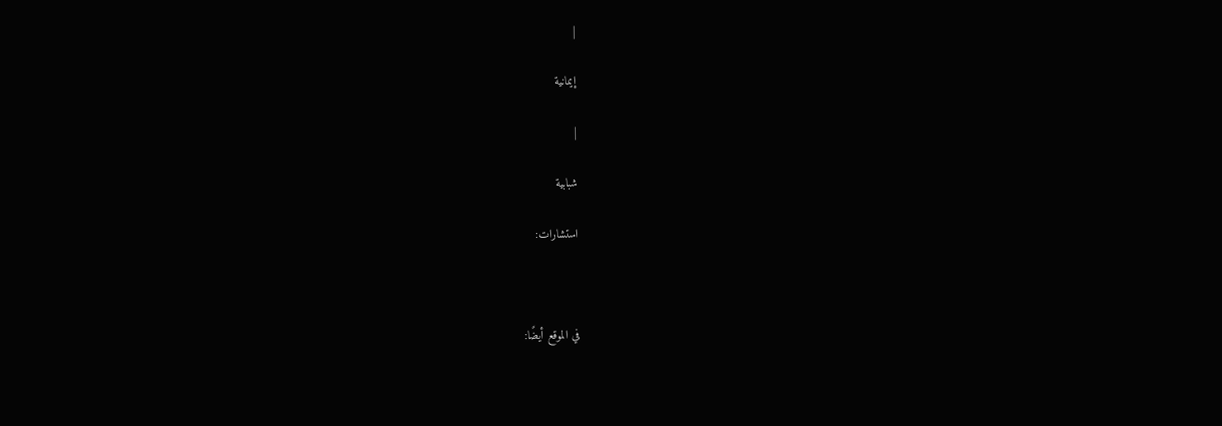|

إيمانية

|

شبابية

استشارات:



في الموقع أيضًا: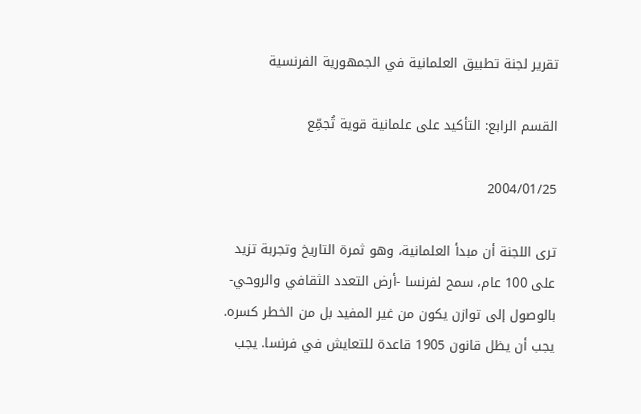تقرير لجنة تطبيق العلمانية في الجمهورية الفرنسية

القسم الرابع: التأكيد على علمانية قوية تُجمِّع

2004/01/25

ترى اللجنة أن مبدأ العلمانية، وهو ثمرة التاريخ وتجربة تزيد على 100 عام، سمح لفرنسا -أرض التعدد الثقافي والروحي- بالوصول إلى توازن يكون من غير المفيد بل من الخطر كسره. يجب أن يظل قانون 1905 قاعدة للتعايش في فرنسا. يجب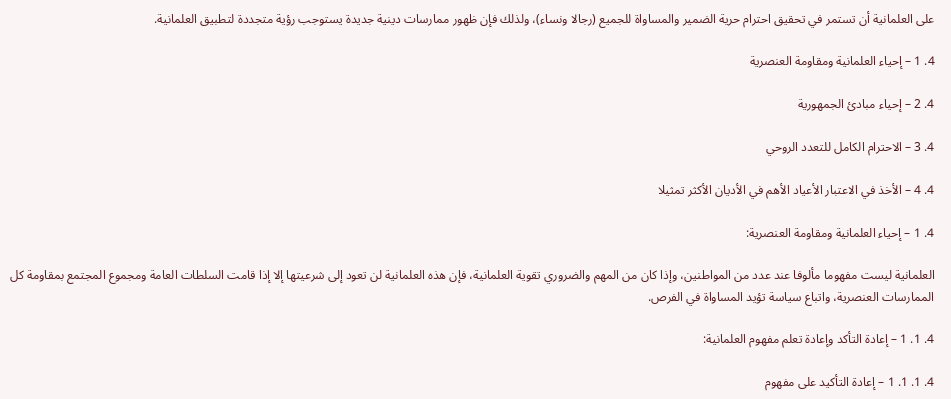على العلمانية أن تستمر في تحقيق احترام حرية الضمير والمساواة للجميع (رجالا ونساء)، ولذلك فإن ظهور ممارسات دينية جديدة يستوجب رؤية متجددة لتطبيق العلمانية.

4. 1 – إحياء العلمانية ومقاومة العنصرية

4. 2 – إحياء مبادئ الجمهورية

4. 3 – الاحترام الكامل للتعدد الروحي

4. 4 – الأخذ في الاعتبار الأعياد الأهم في الأديان الأكثر تمثيلا

4. 1 – إحياء العلمانية ومقاومة العنصرية:

العلمانية ليست مفهوما مألوفا عند عدد من المواطنين، وإذا كان من المهم والضروري تقوية العلمانية، فإن هذه العلمانية لن تعود إلى شرعيتها إلا إذا قامت السلطات العامة ومجموع المجتمع بمقاومة كل الممارسات العنصرية، واتباع سياسة تؤيد المساواة في الفرص.

4. 1. 1 – إعادة التأكد وإعادة تعلم مفهوم العلمانية:

4. 1. 1. 1 – إعادة التأكيد على مفهوم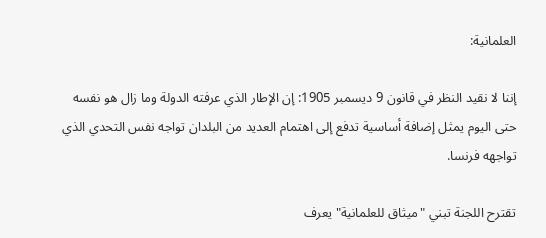العلمانية:

إننا لا نقيد النظر في قانون 9 ديسمبر 1905: إن الإطار الذي عرفته الدولة وما زال هو نفسه حتى اليوم يمثل إضافة أساسية تدفع إلى اهتمام العديد من البلدان تواجه نفس التحدي الذي تواجهه فرنسا.

تقترح اللجنة تبني "ميثاق للعلمانية" يعرف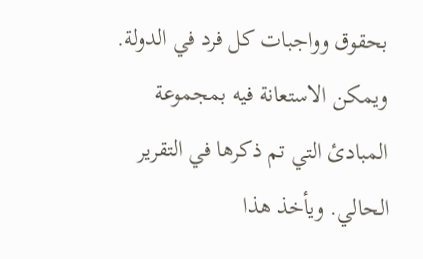بحقوق وواجبات كل فرد في الدولة. ويمكن الاستعانة فيه بمجموعة المبادئ التي تم ذكرها في التقرير الحالي. ويأخذ هذا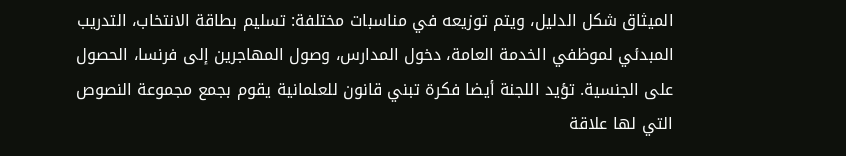الميثاق شكل الدليل، ويتم توزيعه في مناسبات مختلفة: تسليم بطاقة الانتخاب، التدريب المبدئي لموظفي الخدمة العامة، دخول المدارس، وصول المهاجرين إلى فرنسا، الحصول على الجنسية. تؤيد اللجنة أيضا فكرة تبني قانون للعلمانية يقوم بجمع مجموعة النصوص التي لها علاقة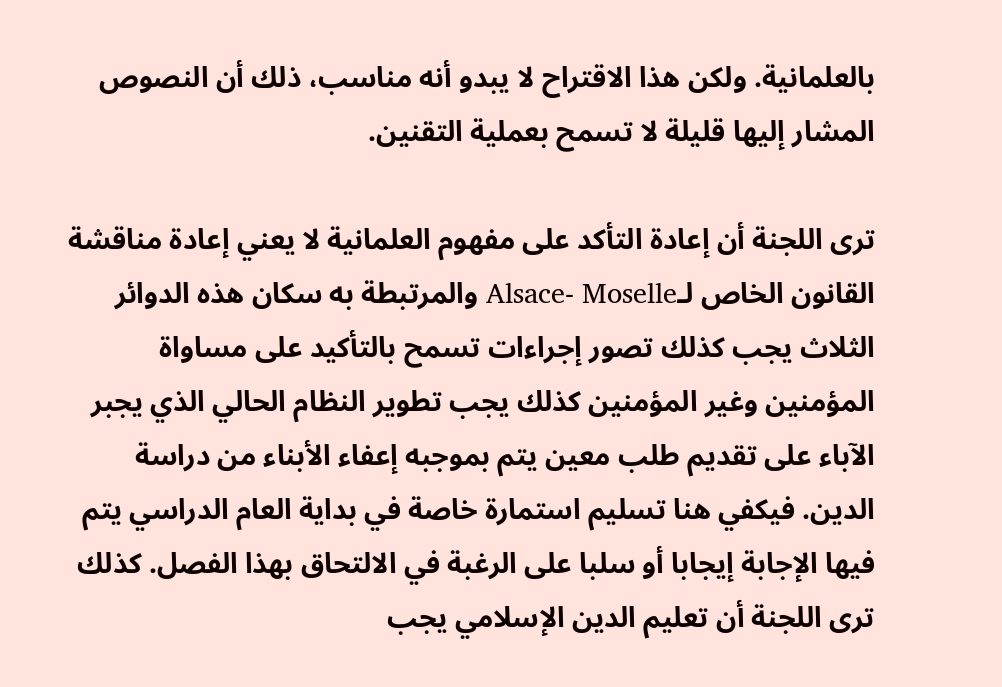بالعلمانية. ولكن هذا الاقتراح لا يبدو أنه مناسب، ذلك أن النصوص المشار إليها قليلة لا تسمح بعملية التقنين.

ترى اللجنة أن إعادة التأكد على مفهوم العلمانية لا يعني إعادة مناقشة القانون الخاص لـAlsace- Moselle والمرتبطة به سكان هذه الدوائر الثلاث يجب كذلك تصور إجراءات تسمح بالتأكيد على مساواة المؤمنين وغير المؤمنين كذلك يجب تطوير النظام الحالي الذي يجبر الآباء على تقديم طلب معين يتم بموجبه إعفاء الأبناء من دراسة الدين. فيكفي هنا تسليم استمارة خاصة في بداية العام الدراسي يتم فيها الإجابة إيجابا أو سلبا على الرغبة في الالتحاق بهذا الفصل. كذلك ترى اللجنة أن تعليم الدين الإسلامي يجب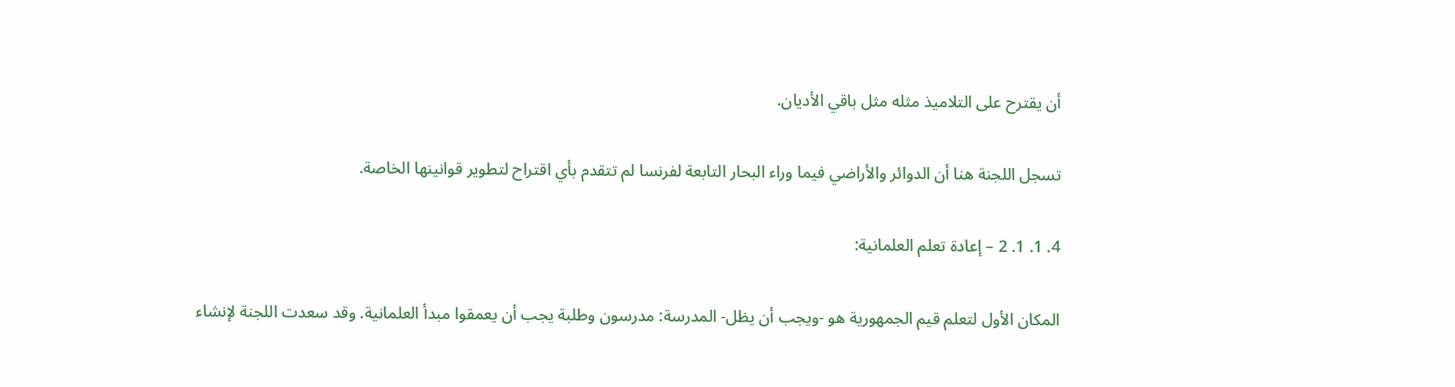أن يقترح على التلاميذ مثله مثل باقي الأديان.

تسجل اللجنة هنا أن الدوائر والأراضي فيما وراء البحار التابعة لفرنسا لم تتقدم بأي اقتراح لتطوير قوانينها الخاصة.

4. 1. 1. 2 – إعادة تعلم العلمانية:

المكان الأول لتعلم قيم الجمهورية هو -ويجب أن يظل- المدرسة: مدرسون وطلبة يجب أن يعمقوا مبدأ العلمانية. وقد سعدت اللجنة لإنشاء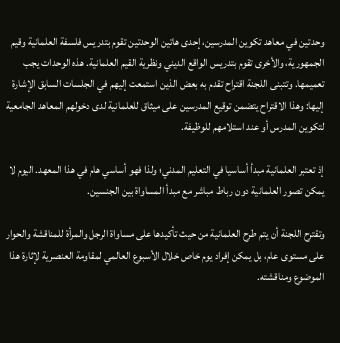وحدتين في معاهد تكوين المدرسين، إحدى هاتين الوحدتين تقوم بتدريس فلسفة العلمانية وقيم الجمهورية، والأخرى تقوم بتدريس الواقع الديني ونظرية القيم العلمانية. هذه الوحدات يجب تعميمها. وتتبنى اللجنة اقتراح تقدم به بعض الذين استمعت إليهم في الجلسات السابق الإشارة إليها: وهذا الاقتراح يتضمن توقيع المدرسين على ميثاق للعلمانية لدى دخولهم المعاهد الجامعية لتكوين المدرس أو عند استلامهم للوظيفة.

إذ تعتبر العلمانية مبدأ أساسيا في التعليم المدني؛ ولذا فهو أساسي هام في هذا المعهد. اليوم لا يمكن تصور العلمانية دون رباط مباشر مع مبدأ المساواة بين الجنسين.

وتقترح اللجنة أن يتم طرح العلمانية من حيث تأكيدها على مساواة الرجل والمرأة للمناقشة والحوار على مستوى عام، بل يمكن إفراد يوم خاص خلال الأسبوع العالمي لمقاومة العنصرية لإثارة هذا الموضوع ومناقشته.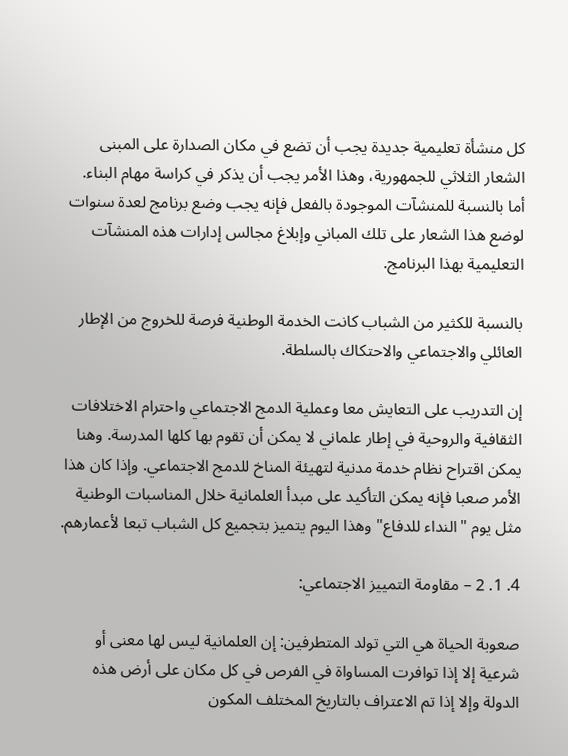كل منشأة تعليمية جديدة يجب أن تضع في مكان الصدارة على المبنى الشعار الثلاثي للجمهورية، وهذا الأمر يجب أن يذكر في كراسة مهام البناء. أما بالنسبة للمنشآت الموجودة بالفعل فإنه يجب وضع برنامج لعدة سنوات لوضع هذا الشعار على تلك المباني وإبلاغ مجالس إدارات هذه المنشآت التعليمية بهذا البرنامج.

بالنسبة للكثير من الشباب كانت الخدمة الوطنية فرصة للخروج من الإطار العائلي والاجتماعي والاحتكاك بالسلطة.

إن التدريب على التعايش معا وعملية الدمج الاجتماعي واحترام الاختلافات الثقافية والروحية في إطار علماني لا يمكن أن تقوم بها كلها المدرسة. وهنا يمكن اقتراح نظام خدمة مدنية لتهيئة المناخ للدمج الاجتماعي. وإذا كان هذا الأمر صعبا فإنه يمكن التأكيد على مبدأ العلمانية خلال المناسبات الوطنية مثل يوم "النداء للدفاع" وهذا اليوم يتميز بتجميع كل الشباب تبعا لأعمارهم.

4. 1. 2 – مقاومة التمييز الاجتماعي:

صعوبة الحياة هي التي تولد المتطرفين: إن العلمانية ليس لها معنى أو شرعية إلا إذا توافرت المساواة في الفرص في كل مكان على أرض هذه الدولة وإلا إذا تم الاعتراف بالتاريخ المختلف المكون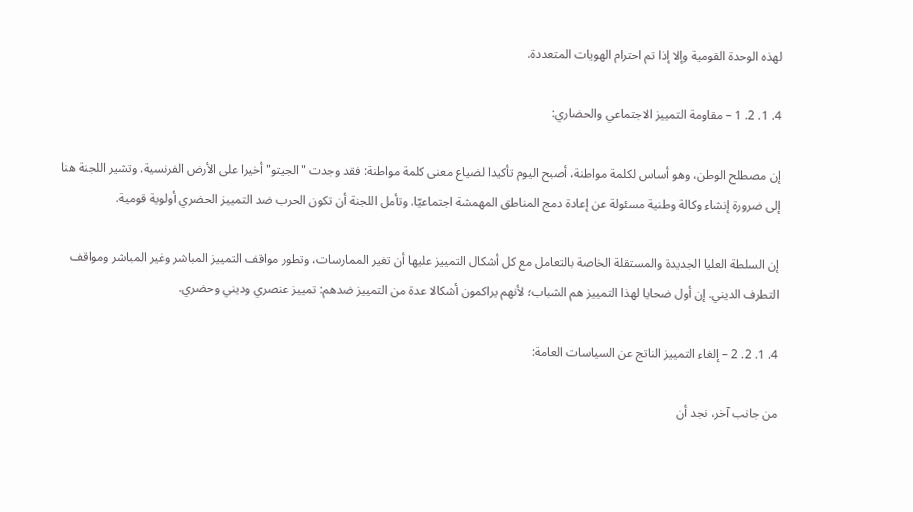لهذه الوحدة القومية وإلا إذا تم احترام الهويات المتعددة.

4. 1. 2. 1 – مقاومة التمييز الاجتماعي والحضاري:

إن مصطلح الوطن، وهو أساس لكلمة مواطنة، أصبح اليوم تأكيدا لضياع معنى كلمة مواطنة: فقد وجدت "الجيتو" أخيرا على الأرض الفرنسية. وتشير اللجنة هنا إلى ضرورة إنشاء وكالة وطنية مسئولة عن إعادة دمج المناطق المهمشة اجتماعيّا. وتأمل اللجنة أن تكون الحرب ضد التمييز الحضري أولوية قومية.

إن السلطة العليا الجديدة والمستقلة الخاصة بالتعامل مع كل أشكال التمييز عليها أن تغير الممارسات، وتطور مواقف التمييز المباشر وغير المباشر ومواقف التطرف الديني. إن أول ضحايا لهذا التمييز هم الشباب؛ لأنهم يراكمون أشكالا عدة من التمييز ضدهم: تمييز عنصري وديني وحضري.

4. 1. 2. 2 – إلغاء التمييز الناتج عن السياسات العامة:

من جانب آخر، نجد أن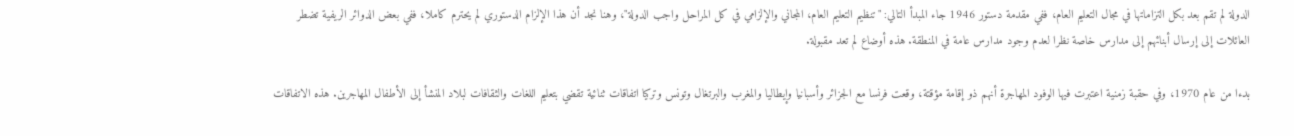الدولة لم تقم بعد بكل التزاماتها في مجال التعليم العام، ففي مقدمة دستور 1946 جاء المبدأ التالي: "تنظيم التعليم العام، المجاني والإلزامي في كل المراحل واجب الدولة"، وهنا نجد أن هذا الإلزام الدستوري لم يحترم كاملا، ففي بعض الدوائر الريفية تضطر العائلات إلى إرسال أبنائهم إلى مدارس خاصة نظرا لعدم وجود مدارس عامة في المنطقة. هذه أوضاع لم تعد مقبولة.

بدءا من عام 1970، وفي حقبة زمنية اعتبرت فيها الوفود المهاجرة أنهم ذو إقامة مؤقتة، وقعت فرنسا مع الجزائر وأسبانيا وإيطاليا والمغرب والبرتغال وتونس وتركيا اتفاقات ثنائية تقضي بتعليم اللغات والثقافات لبلاد المنشأ إلى الأطفال المهاجرين. هذه الاتفاقات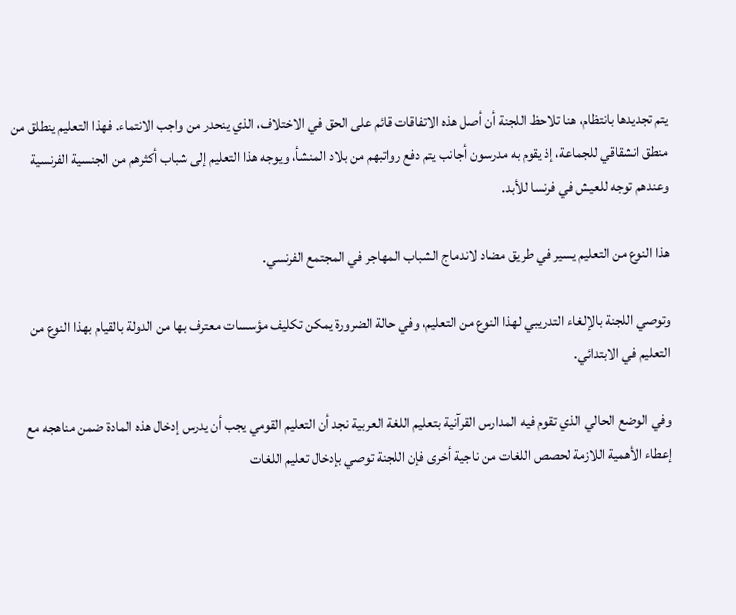يتم تجديدها بانتظام، هنا تلاحظ اللجنة أن أصل هذه الاتفاقات قائم على الحق في الاختلاف، الذي ينحدر من واجب الانتماء. فهذا التعليم ينطلق من منطق انشقاقي للجماعة، إذ يقوم به مدرسون أجانب يتم دفع رواتبهم من بلاد المنشأ، ويوجه هذا التعليم إلى شباب أكثرهم من الجنسية الفرنسية وعندهم توجه للعيش في فرنسا للأبد.

هذا النوع من التعليم يسير في طريق مضاد لاندماج الشباب المهاجر في المجتمع الفرنسي.

وتوصي اللجنة بالإلغاء التدريبي لهذا النوع من التعليم، وفي حالة الضرورة يمكن تكليف مؤسسات معترف بها من الدولة بالقيام بهذا النوع من التعليم في الابتدائي.

وفي الوضع الحالي الذي تقوم فيه المدارس القرآنية بتعليم اللغة العربية نجد أن التعليم القومي يجب أن يدرس إدخال هذه المادة ضمن مناهجه مع إعطاء الأهمية اللازمة لحصص اللغات من ناجية أخرى فإن اللجنة توصي بإدخال تعليم اللغات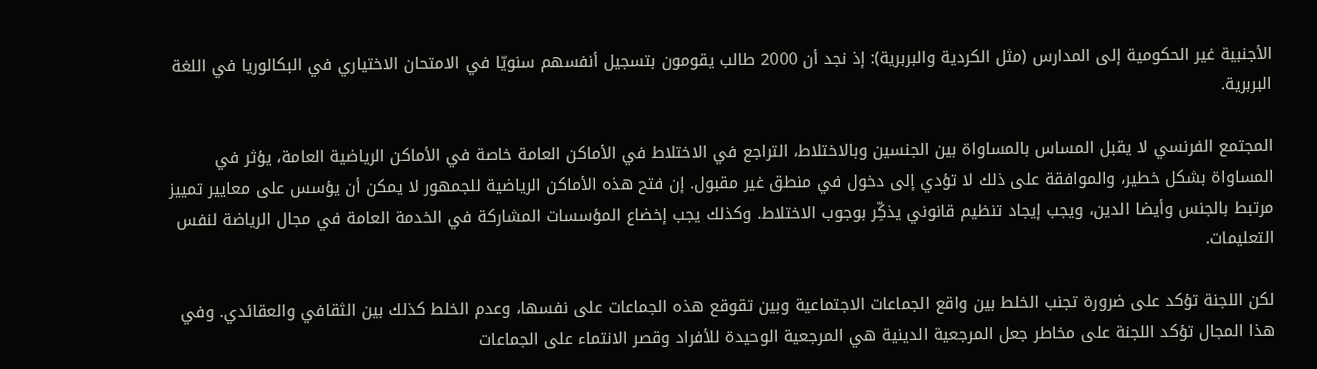الأجنبية غير الحكومية إلى المدارس (مثل الكردية والبربرية): إذ نجد أن 2000 طالب يقومون بتسجيل أنفسهم سنويّا في الامتحان الاختياري في البكالوريا في اللغة البربرية.

المجتمع الفرنسي لا يقبل المساس بالمساواة بين الجنسين وبالاختلاط، التراجع في الاختلاط في الأماكن العامة خاصة في الأماكن الرياضية العامة، يؤثر في المساواة بشكل خطير، والموافقة على ذلك لا تؤدي إلى دخول في منطق غير مقبول. إن فتح هذه الأماكن الرياضية للجمهور لا يمكن أن يؤسس على معايير تمييز مرتبط بالجنس وأيضا الدين، ويجب إيجاد تنظيم قانوني يذكِّر بوجوب الاختلاط. وكذلك يجب إخضاع المؤسسات المشاركة في الخدمة العامة في مجال الرياضة لنفس التعليمات.

لكن اللجنة تؤكد على ضرورة تجنب الخلط بين واقع الجماعات الاجتماعية وبين تقوقع هذه الجماعات على نفسها، وعدم الخلط كذلك بين الثقافي والعقائدي. وفي هذا المجال تؤكد اللجنة على مخاطر جعل المرجعية الدينية هي المرجعية الوحيدة للأفراد وقصر الانتماء على الجماعات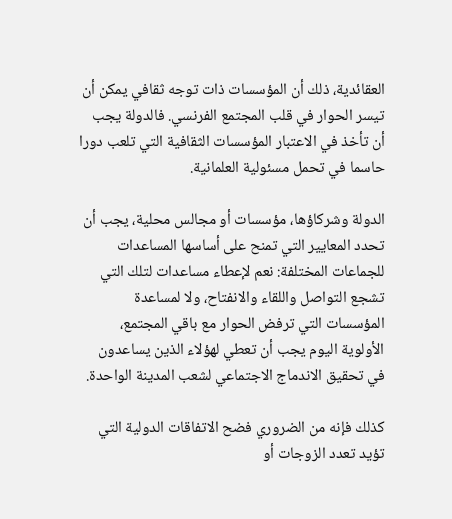العقائدية، ذلك أن المؤسسات ذات توجه ثقافي يمكن أن تيسر الحوار في قلب المجتمع الفرنسي. فالدولة يجب أن تأخذ في الاعتبار المؤسسات الثقافية التي تلعب دورا حاسما في تحمل مسئولية العلمانية.

الدولة وشركاؤها، مؤسسات أو مجالس محلية، يجب أن تحدد المعايير التي تمنح على أساسها المساعدات للجماعات المختلفة: نعم لإعطاء مساعدات لتلك التي تشجع التواصل واللقاء والانفتاح، ولا لمساعدة المؤسسات التي ترفض الحوار مع باقي المجتمع، الأولوية اليوم يجب أن تعطي لهؤلاء الذين يساعدون في تحقيق الاندماج الاجتماعي لشعب المدينة الواحدة.

كذلك فإنه من الضروري فضح الاتفاقات الدولية التي تؤيد تعدد الزوجات أو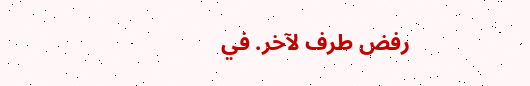رفض طرف لآخر. في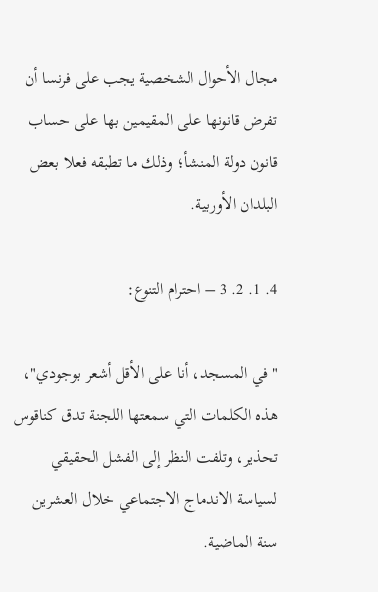مجال الأحوال الشخصية يجب على فرنسا أن تفرض قانونها على المقيمين بها على حساب قانون دولة المنشأ؛ وذلك ما تطبقه فعلا بعض البلدان الأوربية.

4. 1. 2. 3 – احترام التنوع:

"في المسجد، أنا على الأقل أشعر بوجودي"، هذه الكلمات التي سمعتها اللجنة تدق كناقوس تحذير، وتلفت النظر إلى الفشل الحقيقي لسياسة الاندماج الاجتماعي خلال العشرين سنة الماضية.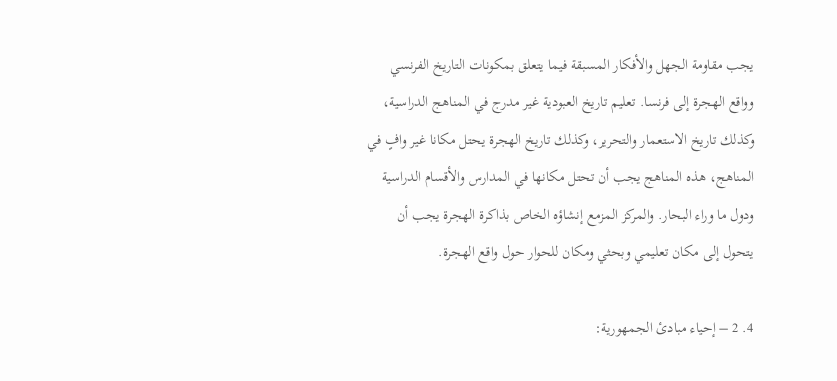يجب مقاومة الجهل والأفكار المسبقة فيما يتعلق بمكونات التاريخ الفرنسي وواقع الهجرة إلى فرنسا. تعليم تاريخ العبودية غير مدرج في المناهج الدراسية، وكذلك تاريخ الاستعمار والتحرير، وكذلك تاريخ الهجرة يحتل مكانا غير وافٍ في المناهج، هذه المناهج يجب أن تحتل مكانها في المدارس والأقسام الدراسية ودول ما وراء البحار. والمركز المزمع إنشاؤه الخاص بذاكرة الهجرة يجب أن يتحول إلى مكان تعليمي وبحثي ومكان للحوار حول واقع الهجرة.

4. 2 – إحياء مبادئ الجمهورية: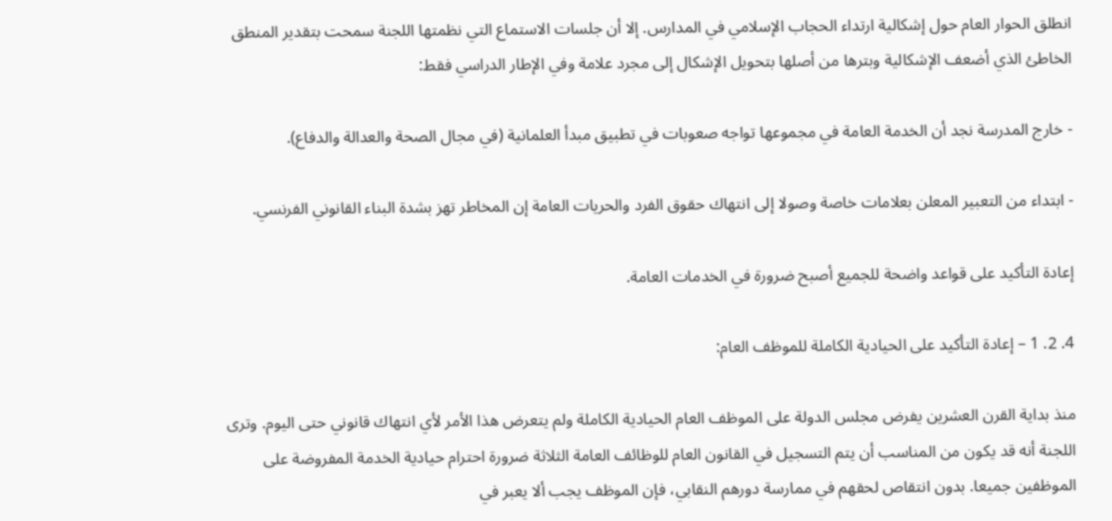انطلق الحوار العام حول إشكالية ارتداء الحجاب الإسلامي في المدارس. إلا أن جلسات الاستماع التي نظمتها اللجنة سمحت بتقدير المنطق الخاطئ الذي أضعف الإشكالية وبترها من أصلها بتحويل الإشكال إلى مجرد علامة وفي الإطار الدراسي فقط:

- خارج المدرسة نجد أن الخدمة العامة في مجموعها تواجه صعوبات في تطبيق مبدأ العلمانية (في مجال الصحة والعدالة والدفاع).

- ابتداء من التعبير المعلن بعلامات خاصة وصولا إلى انتهاك حقوق الفرد والحريات العامة إن المخاطر تهز بشدة البناء القانوني الفرنسي.

إعادة التأكيد على قواعد واضحة للجميع أصبح ضرورة في الخدمات العامة.

4. 2. 1 – إعادة التأكيد على الحيادية الكاملة للموظف العام:

منذ بداية القرن العشرين يفرض مجلس الدولة على الموظف العام الحيادية الكاملة ولم يتعرض هذا الأمر لأي انتهاك قانوني حتى اليوم. وترى اللجنة أنه قد يكون من المناسب أن يتم التسجيل في القانون العام للوظائف العامة الثلاثة ضرورة احترام حيادية الخدمة المفروضة على الموظفين جميعا. بدون انتقاص لحقهم في ممارسة دورهم النقابي، فإن الموظف يجب ألا يعبر في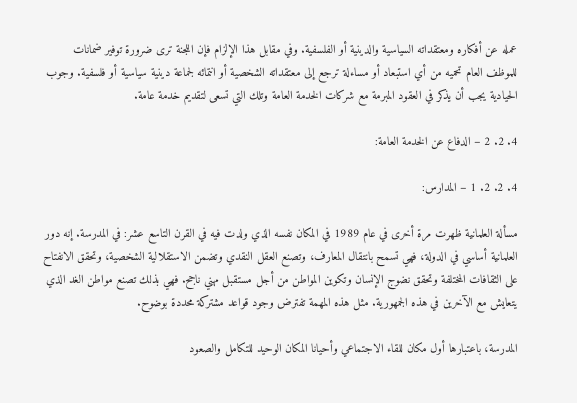عمله عن أفكاره ومعتقداته السياسية والدينية أو الفلسفية. وفي مقابل هذا الإلزام فإن اللجنة ترى ضرورة توفير ضمانات للموظف العام تحميه من أي استبعاد أو مساءلة ترجع إلى معتقداته الشخصية أو انتمائه لجماعة دينية سياسية أو فلسفية. وجوب الحيادية يجب أن يذكر في العقود المبرمة مع شركات الخدمة العامة وتلك التي تسعى لتقديم خدمة عامة.

4. 2. 2 – الدفاع عن الخدمة العامة:

4. 2. 2. 1 – المدارس:

مسألة العلمانية ظهرت مرة أخرى في عام 1989 في المكان نفسه الذي ولدت فيه في القرن التاسع عشر: في المدرسة. إنه دور العلمانية أساسي في الدولة، فهي تسمح بانتقال المعارف، وتصنع العقل النقدي وتضمن الاستقلالية الشخصية، وتحقق الانفتاح على الثقافات المختلفة وتحقق نضوج الإنسان وتكوين المواطن من أجل مستقبل مهني ناجح. فهي بذلك تصنع مواطن الغد الذي يتعايش مع الآخرين في هذه الجمهورية. مثل هذه المهمة تفترض وجود قواعد مشتركة محددة بوضوح.

المدرسة، باعتبارها أول مكان للقاء الاجتماعي وأحيانا المكان الوحيد للتكامل والصعود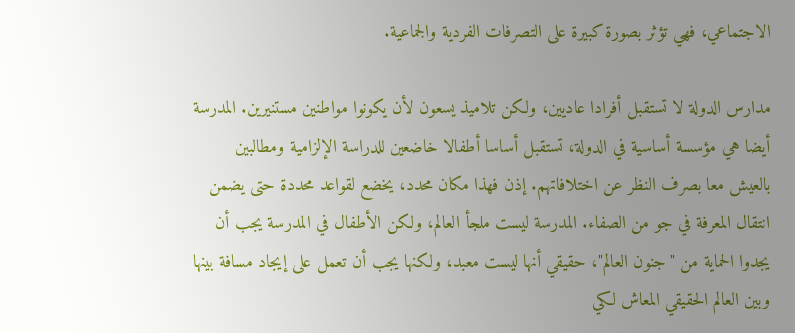الاجتماعي، فهي تؤثر بصورة كبيرة على التصرفات الفردية والجماعية.

مدارس الدولة لا تستقبل أفرادا عاديين، ولكن تلاميذ يسعون لأن يكونوا مواطنين مستنيرين. المدرسة أيضا هي مؤسسة أساسية في الدولة، تستقبل أساسا أطفالا خاضعين للدراسة الإلزامية ومطالبين بالعيش معا بصرف النظر عن اختلافاتهم. إذن فهذا مكان محدد، يخضع لقواعد محددة حتى يضمن انتقال المعرفة في جو من الصفاء. المدرسة ليست ملجأ العالم، ولكن الأطفال في المدرسة يجب أن يجدوا الحماية من "جنون العالم"، حقيقي أنها ليست معبد، ولكنها يجب أن تعمل على إيجاد مسافة بينها وبين العالم الحقيقي المعاش لكي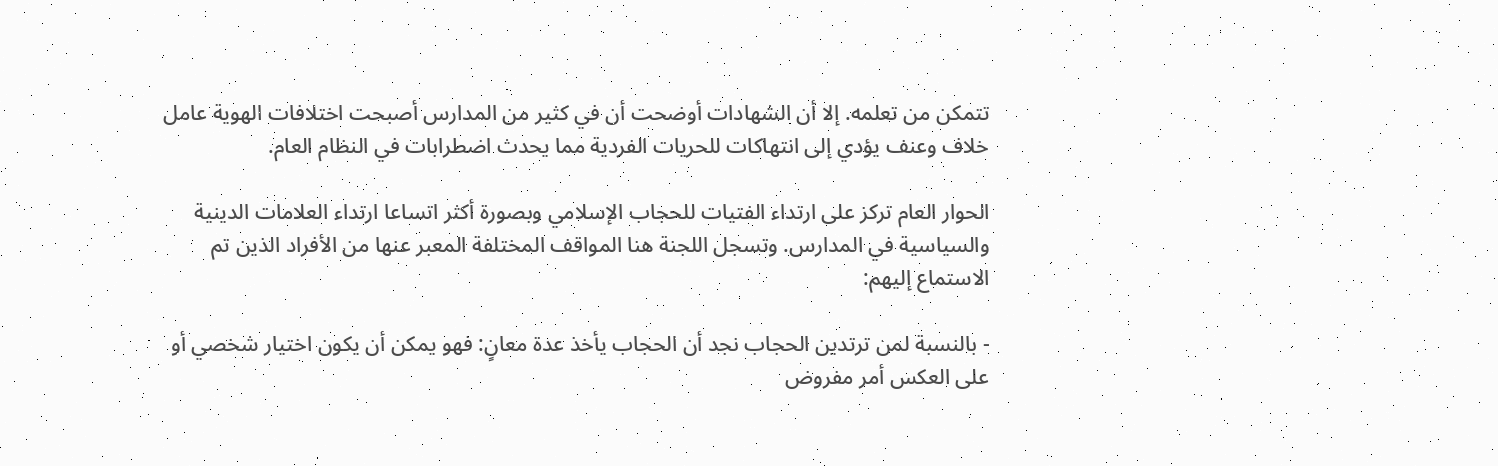تتمكن من تعلمه. إلا أن الشهادات أوضحت أن في كثير من المدارس أصبحت اختلافات الهوية عامل خلاف وعنف يؤدي إلى انتهاكات للحريات الفردية مما يحدث اضطرابات في النظام العام.

الحوار العام تركز على ارتداء الفتيات للحجاب الإسلامي وبصورة أكثر اتساعا ارتداء العلامات الدينية والسياسية في المدارس. وتسجل اللجنة هنا المواقف المختلفة المعبر عنها من الأفراد الذين تم الاستماع إليهم:

- بالنسبة لمن ترتدين الحجاب نجد أن الحجاب يأخذ عدة معانٍ: فهو يمكن أن يكون اختيار شخصي أو على العكس أمر مفروض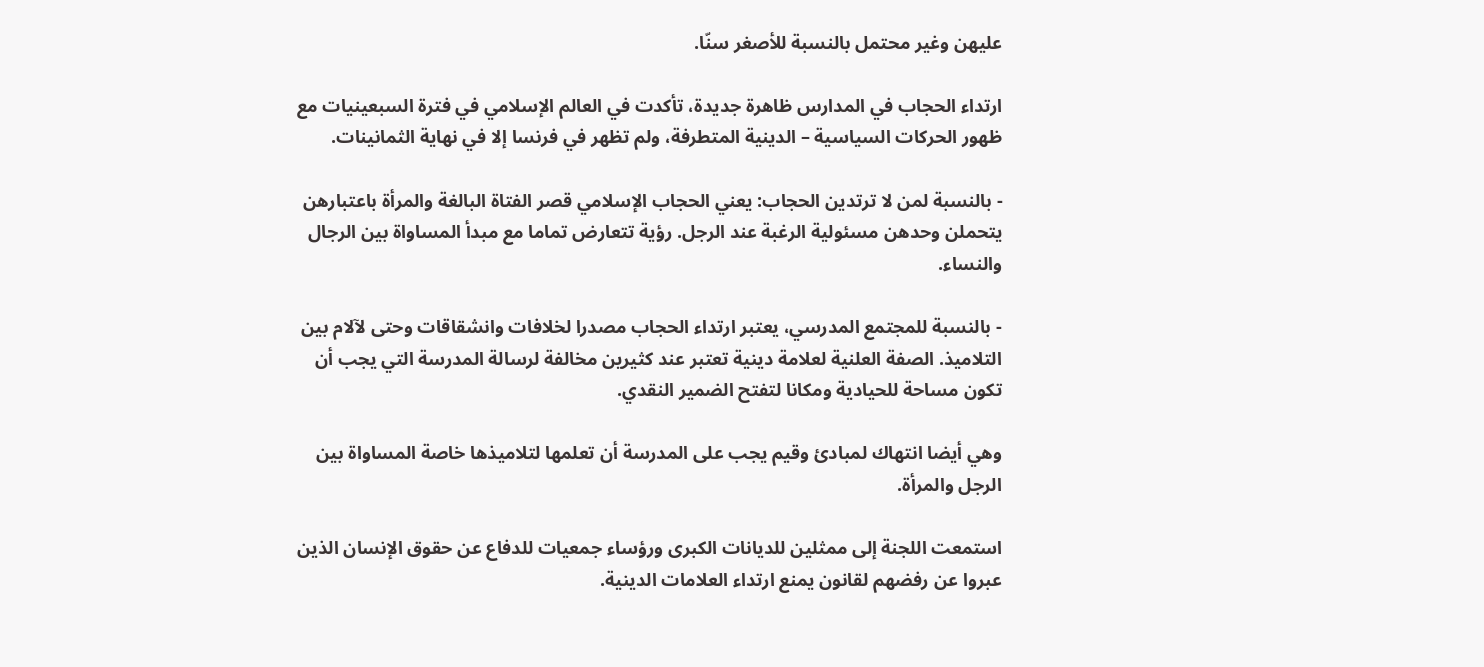عليهن وغير محتمل بالنسبة للأصغر سنّا.

ارتداء الحجاب في المدارس ظاهرة جديدة، تأكدت في العالم الإسلامي في فترة السبعينيات مع ظهور الحركات السياسية – الدينية المتطرفة، ولم تظهر في فرنسا إلا في نهاية الثمانينات.

- بالنسبة لمن لا ترتدين الحجاب: يعني الحجاب الإسلامي قصر الفتاة البالغة والمرأة باعتبارهن يتحملن وحدهن مسئولية الرغبة عند الرجل. رؤية تتعارض تماما مع مبدأ المساواة بين الرجال والنساء.

- بالنسبة للمجتمع المدرسي، يعتبر ارتداء الحجاب مصدرا لخلافات وانشقاقات وحتى لآلام بين التلاميذ. الصفة العلنية لعلامة دينية تعتبر عند كثيرين مخالفة لرسالة المدرسة التي يجب أن تكون مساحة للحيادية ومكانا لتفتح الضمير النقدي.

وهي أيضا انتهاك لمبادئ وقيم يجب على المدرسة أن تعلمها لتلاميذها خاصة المساواة بين الرجل والمرأة.

استمعت اللجنة إلى ممثلين للديانات الكبرى ورؤساء جمعيات للدفاع عن حقوق الإنسان الذين عبروا عن رفضهم لقانون يمنع ارتداء العلامات الدينية.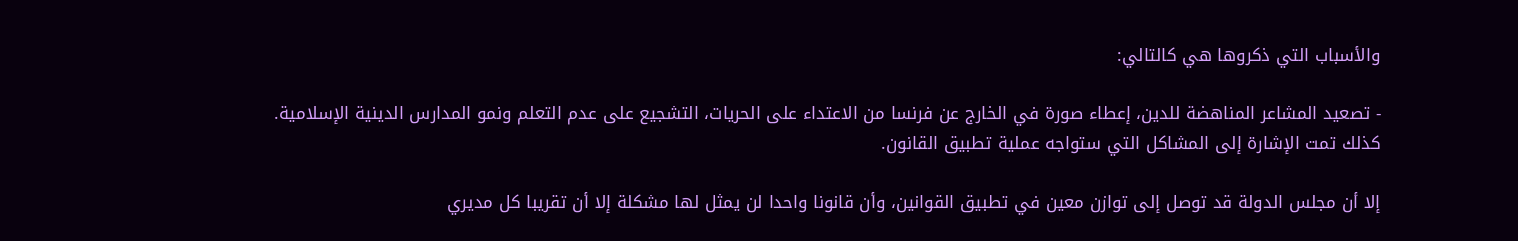والأسباب التي ذكروها هي كالتالي:

- تصعيد المشاعر المناهضة للدين، إعطاء صورة في الخارج عن فرنسا من الاعتداء على الحريات، التشجيع على عدم التعلم ونمو المدارس الدينية الإسلامية. كذلك تمت الإشارة إلى المشاكل التي ستواجه عملية تطبيق القانون.

إلا أن مجلس الدولة قد توصل إلى توازن معين في تطبيق القوانين، وأن قانونا واحدا لن يمثل لها مشكلة إلا أن تقريبا كل مديري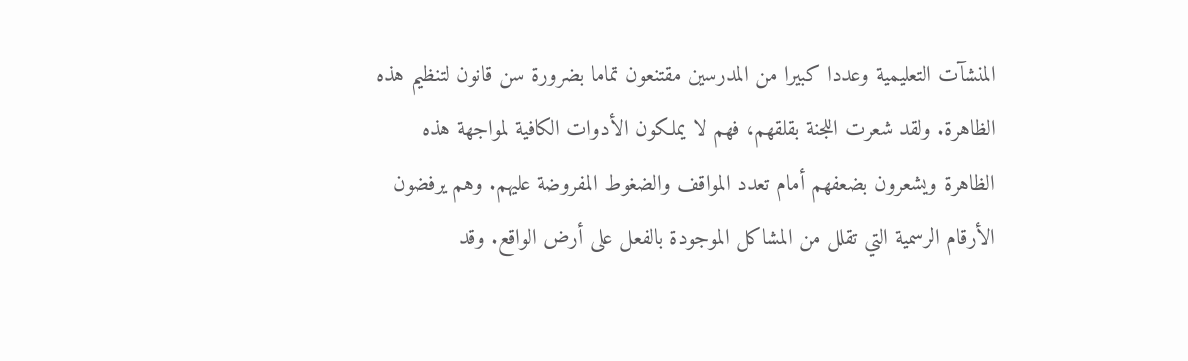المنشآت التعليمية وعددا كبيرا من المدرسين مقتنعون تماما بضرورة سن قانون لتنظيم هذه الظاهرة. ولقد شعرت اللجنة بقلقهم، فهم لا يملكون الأدوات الكافية لمواجهة هذه الظاهرة ويشعرون بضعفهم أمام تعدد المواقف والضغوط المفروضة عليهم. وهم يرفضون الأرقام الرسمية التي تقلل من المشاكل الموجودة بالفعل على أرض الواقع. وقد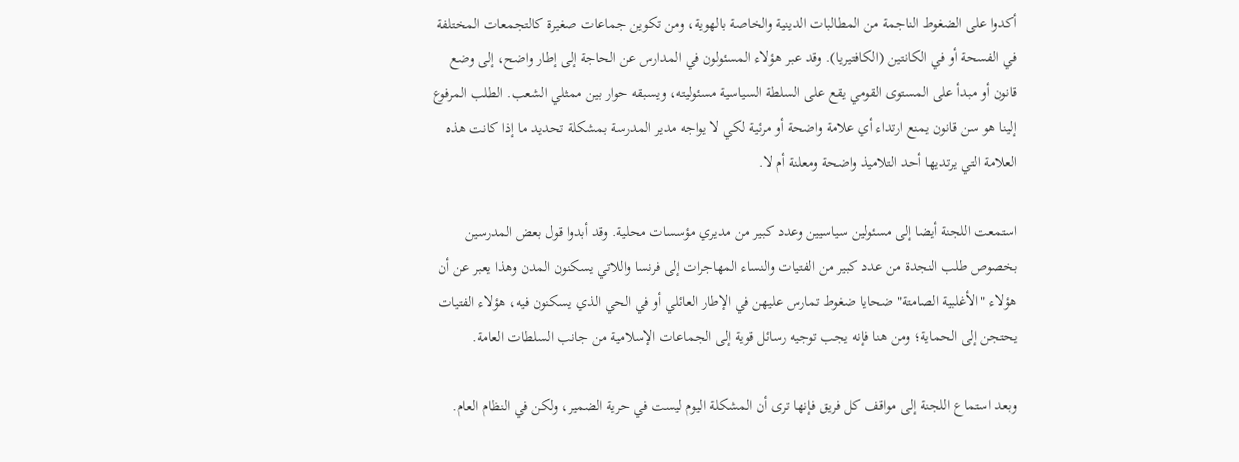أكدوا على الضغوط الناجمة من المطالبات الدينية والخاصة بالهوية، ومن تكوين جماعات صغيرة كالتجمعات المختلفة في الفسحة أو في الكانتين (الكافتيريا). وقد عبر هؤلاء المسئولون في المدارس عن الحاجة إلى إطار واضح، إلى وضع قانون أو مبدأ على المستوى القومي يقع على السلطة السياسية مسئوليته، ويسبقه حوار بين ممثلي الشعب. الطلب المرفوع إلينا هو سن قانون يمنع ارتداء أي علامة واضحة أو مرئية لكي لا يواجه مدير المدرسة بمشكلة تحديد ما إذا كانت هذه العلامة التي يرتديها أحد التلاميذ واضحة ومعلنة أم لا.

استمعت اللجنة أيضا إلى مسئولين سياسيين وعدد كبير من مديري مؤسسات محلية. وقد أبدوا قول بعض المدرسين بخصوص طلب النجدة من عدد كبير من الفتيات والنساء المهاجرات إلى فرنسا واللاتي يسكنون المدن وهذا يعبر عن أن هؤلاء "الأغلبية الصامتة" ضحايا ضغوط تمارس عليهن في الإطار العائلي أو في الحي الذي يسكنون فيه، هؤلاء الفتيات يحتجن إلى الحماية؛ ومن هنا فإنه يجب توجيه رسائل قوية إلى الجماعات الإسلامية من جانب السلطات العامة.

وبعد استماع اللجنة إلى مواقف كل فريق فإنها ترى أن المشكلة اليوم ليست في حرية الضمير، ولكن في النظام العام.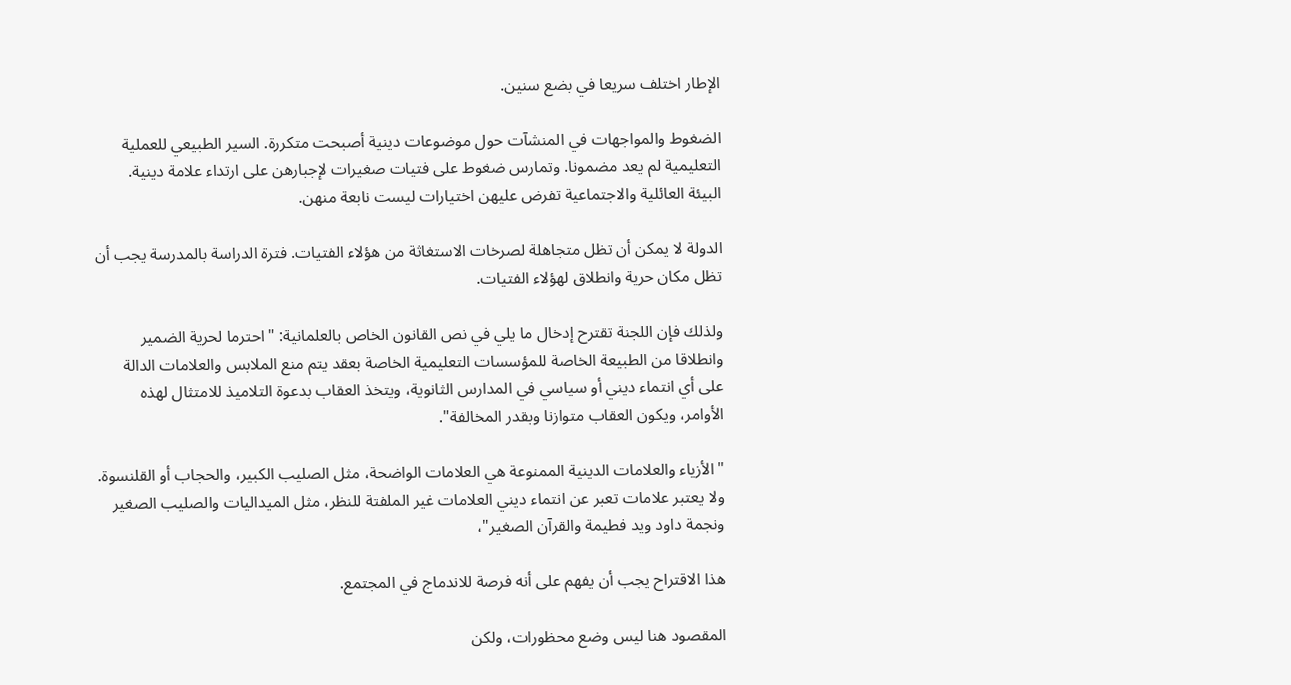الإطار اختلف سريعا في بضع سنين.

الضغوط والمواجهات في المنشآت حول موضوعات دينية أصبحت متكررة. السير الطبيعي للعملية التعليمية لم يعد مضمونا. وتمارس ضغوط على فتيات صغيرات لإجبارهن على ارتداء علامة دينية. البيئة العائلية والاجتماعية تفرض عليهن اختيارات ليست نابعة منهن.

الدولة لا يمكن أن تظل متجاهلة لصرخات الاستغاثة من هؤلاء الفتيات. فترة الدراسة بالمدرسة يجب أن تظل مكان حرية وانطلاق لهؤلاء الفتيات.

ولذلك فإن اللجنة تقترح إدخال ما يلي في نص القانون الخاص بالعلمانية: "احترما لحرية الضمير وانطلاقا من الطبيعة الخاصة للمؤسسات التعليمية الخاصة بعقد يتم منع الملابس والعلامات الدالة على أي انتماء ديني أو سياسي في المدارس الثانوية، ويتخذ العقاب بدعوة التلاميذ للامتثال لهذه الأوامر، ويكون العقاب متوازنا وبقدر المخالفة".

"الأزياء والعلامات الدينية الممنوعة هي العلامات الواضحة، مثل الصليب الكبير، والحجاب أو القلنسوة. ولا يعتبر علامات تعبر عن انتماء ديني العلامات غير الملفتة للنظر، مثل الميداليات والصليب الصغير ونجمة داود ويد فطيمة والقرآن الصغير"،

هذا الاقتراح يجب أن يفهم على أنه فرصة للاندماج في المجتمع.

المقصود هنا ليس وضع محظورات، ولكن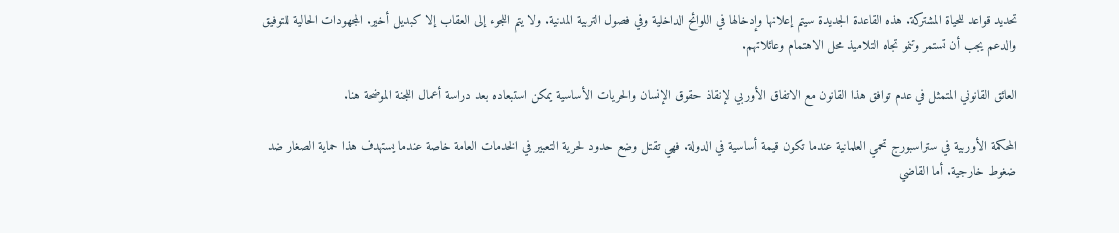تحديد قواعد للحياة المشتركة. هذه القاعدة الجديدة سيتم إعلانها وإدخالها في اللوائح الداخلية وفي فصول التربية المدنية. ولا يتم اللجوء إلى العقاب إلا كبديل أخير. المجهودات الحالية للتوفيق والدعم يجب أن تستمر وتنمو تجاه التلاميذ محل الاهتمام وعائلاتهم.

العائق القانوني المتمثل في عدم توافق هذا القانون مع الاتفاق الأوربي لإنقاذ حقوق الإنسان والحريات الأساسية يمكن استبعاده بعد دراسة أعمال اللجنة الموضحة هنا.

المحكمة الأوربية في ستراسبورج تحمي العلمانية عندما تكون قيمة أساسية في الدولة. فهي تقتل وضع حدود لحرية التعبير في الخدمات العامة خاصة عندما يستهدف هذا حماية الصغار ضد ضغوط خارجية. أما القاضي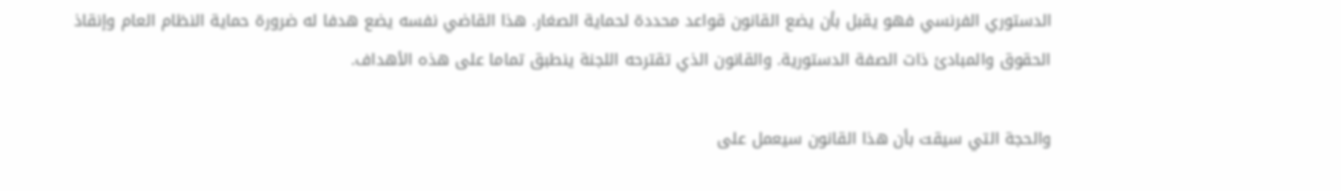الدستوري الفرنسي فهو يقبل بأن يضع القانون قواعد محددة لحماية الصغار. هذا القاضي نفسه يضع هدفا له ضرورة حماية النظام العام وإنقاذ الحقوق والمبادئ ذات الصفة الدستورية. والقانون الذي تقترحه اللجنة ينطبق تماما على هذه الأهداف.

والحجة التي سيقت بأن هذا القانون سيعمل على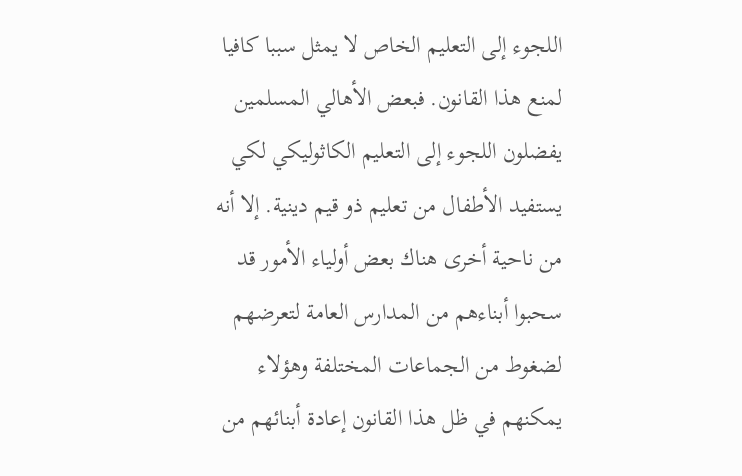اللجوء إلى التعليم الخاص لا يمثل سببا كافيا لمنع هذا القانون. فبعض الأهالي المسلمين يفضلون اللجوء إلى التعليم الكاثوليكي لكي يستفيد الأطفال من تعليم ذو قيم دينية. إلا أنه من ناحية أخرى هناك بعض أولياء الأمور قد سحبوا أبناءهم من المدارس العامة لتعرضهم لضغوط من الجماعات المختلفة وهؤلاء يمكنهم في ظل هذا القانون إعادة أبنائهم من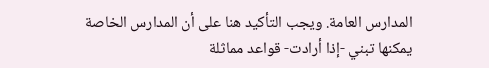المدارس العامة. ويجب التأكيد هنا على أن المدارس الخاصة يمكنها تبني -إذا أرادت- قواعد مماثلة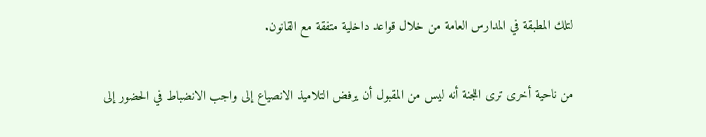لتلك المطبقة في المدارس العامة من خلال قواعد داخلية متفقة مع القانون.

من ناحية أخرى ترى اللجنة أنه ليس من المقبول أن يرفض التلاميذ الانصياع إلى واجب الانضباط في الحضور إلى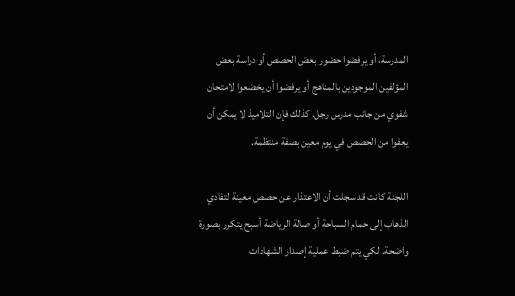المدرسة، أو يرفضوا حضور بعض الحصص أو دراسة بعض المؤلفين الموجودين بالمناهج أو يرفضوا أن يخضعوا لامتحان شفوي من جانب مدرس رجل. كذلك فإن التلاميذ لا يمكن أن يعفوا من الحصص في يوم معين بصفة منتظمة.

اللجنة كانت قد سجلت أن الاعتذار عن حصص معينة لتفادي الذهاب إلى حمام السباحة أو صالة الرياضة أسبح يتكرر بصورة واضحة. لكي يتم ضبط عملية إصدار الشهادات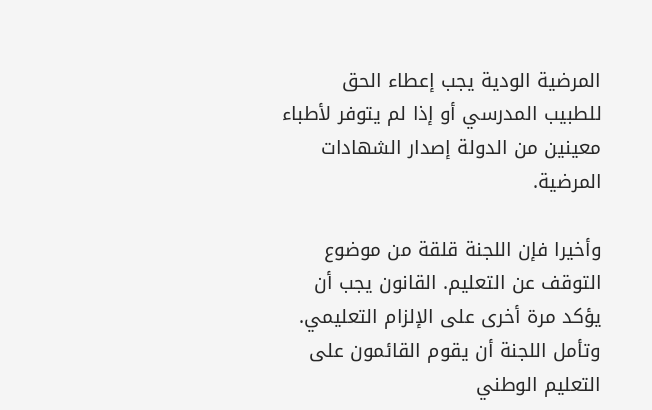المرضية الودية يجب إعطاء الحق للطبيب المدرسي أو إذا لم يتوفر لأطباء معينين من الدولة إصدار الشهادات المرضية.

وأخيرا فإن اللجنة قلقة من موضوع التوقف عن التعليم. القانون يجب أن يؤكد مرة أخرى على الإلزام التعليمي. وتأمل اللجنة أن يقوم القائمون على التعليم الوطني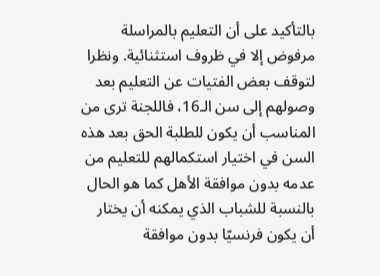بالتأكيد على أن التعليم بالمراسلة مرفوض إلا في ظروف استثنائية. ونظرا لتوقف بعض الفتيات عن التعليم بعد وصولهم إلى سن الـ16، فاللجنة ترى من المناسب أن يكون للطلبة الحق بعد هذه السن في اختيار استكمالهم للتعليم من عدمه بدون موافقة الأهل كما هو الحال بالنسبة للشباب الذي يمكنه أن يختار أن يكون فرنسيّا بدون موافقة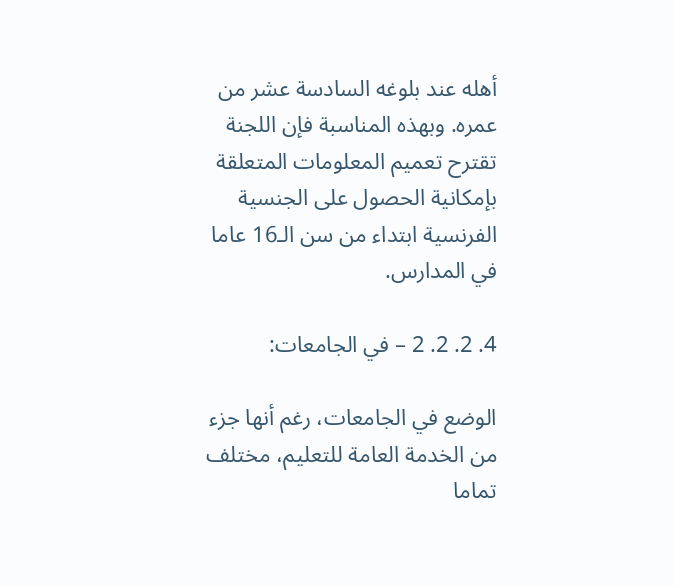أهله عند بلوغه السادسة عشر من عمره. وبهذه المناسبة فإن اللجنة تقترح تعميم المعلومات المتعلقة بإمكانية الحصول على الجنسية الفرنسية ابتداء من سن الـ16 عاما في المدارس.

4. 2. 2. 2 – في الجامعات:

الوضع في الجامعات، رغم أنها جزء من الخدمة العامة للتعليم، مختلف تماما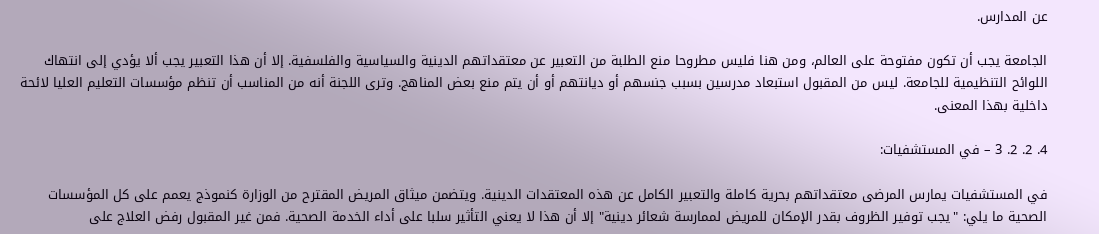عن المدارس.

الجامعة يجب أن تكون مفتوحة على العالم، ومن هنا فليس مطروحا منع الطلبة من التعبير عن معتقداتهم الدينية والسياسية والفلسفية. إلا أن هذا التعبير يجب ألا يؤدي إلى انتهاك اللوائح التنظيمية للجامعة. ليس من المقبول استبعاد مدرسين بسبب جنسهم أو ديانتهم أو أن يتم منع بعض المناهج. وترى اللجنة أنه من المناسب أن تنظم مؤسسات التعليم العليا لائحة داخلية بهذا المعنى.

4. 2. 2. 3 – في المستشفيات:

في المستشفيات يمارس المرضى معتقداتهم بحرية كاملة والتعبير الكامل عن هذه المعتقدات الدينية. ويتضمن ميثاق المريض المقترح من الوزارة كنموذج يعمم على كل المؤسسات الصحية ما يلي: "يجب توفير الظروف بقدر الإمكان للمريض لممارسة شعائر دينية" إلا أن هذا لا يعني التأثير سلبا على أداء الخدمة الصحية. فمن غير المقبول رفض العلاج على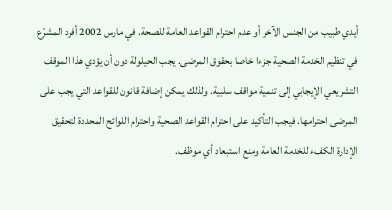أيدي طبيب من الجنس الآخر أو عدم احترام القواعد العامة للصحة. في مارس 2002 أفرد المشرّع في تنظيم الخدمة الصحية جزءا خاصا بحقوق المرضى. يجب الحيلولة دون أن يؤدي هذا الموقف التشريعي الإيجابي إلى تنمية مواقف سلبية. ولذلك يمكن إضافة قانون للقواعد التي يجب على المرضى احترامها. فيجب التأكيد على احترام القواعد الصحية واحترام اللوائح المحددة لتحقيق الإدارة الكفء للخدمة العامة ومنع استبعاد أي موظف.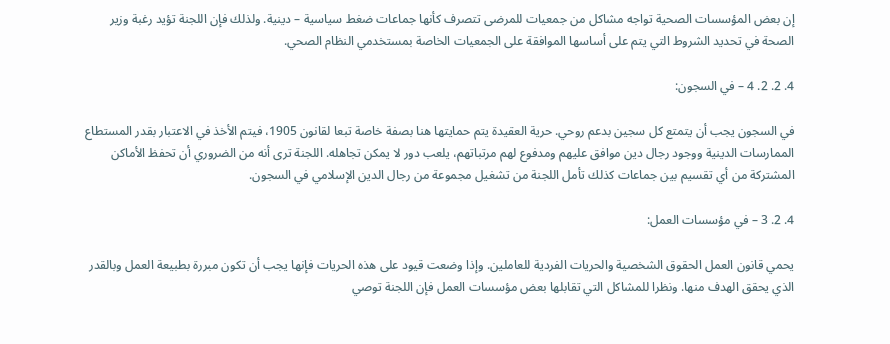إن بعض المؤسسات الصحية تواجه مشاكل من جمعيات للمرضى تتصرف كأنها جماعات ضغط سياسية – دينية. ولذلك فإن اللجنة تؤيد رغبة وزير الصحة في تحديد الشروط التي يتم على أساسها الموافقة على الجمعيات الخاصة بمستخدمي النظام الصحي.

4. 2. 2. 4 – في السجون:

في السجون يجب أن يتمتع كل سجين بدعم روحي. حرية العقيدة يتم حمايتها هنا بصفة خاصة تبعا لقانون 1905، فيتم الأخذ في الاعتبار بقدر المستطاع الممارسات الدينية ووجود رجال دين موافق عليهم ومدفوع لهم مرتباتهم، يلعب دور لا يمكن تجاهله. اللجنة ترى أنه من الضروري أن تحفظ الأماكن المشتركة من أي تقسيم بين جماعات كذلك تأمل اللجنة من تشغيل مجموعة من رجال الدين الإسلامي في السجون.

4. 2. 3 – في مؤسسات العمل:

يحمي قانون العمل الحقوق الشخصية والحريات الفردية للعاملين. وإذا وضعت قيود على هذه الحريات فإنها يجب أن تكون مبررة بطبيعة العمل وبالقدر الذي يحقق الهدف منها. ونظرا للمشاكل التي تقابلها بعض مؤسسات العمل فإن اللجنة توصي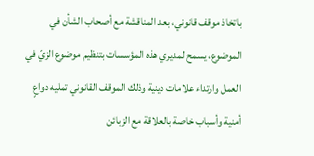باتخاذ موقف قانوني، بعد المناقشة مع أصحاب الشأن في الموضوع، يسمح لمديري هذه المؤسسات بتنظيم موضوع الزيّ في العمل وارتداء علامات دينية وذلك الموقف القانوني تمليه دواعٍ أمنية وأسباب خاصة بالعلاقة مع الزبائن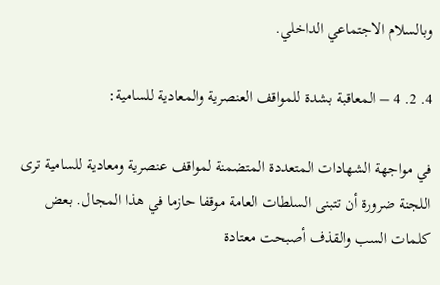وبالسلام الاجتماعي الداخلي.

4. 2. 4 – المعاقبة بشدة للمواقف العنصرية والمعادية للسامية:

في مواجهة الشهادات المتعددة المتضمنة لمواقف عنصرية ومعادية للسامية ترى اللجنة ضرورة أن تتبنى السلطات العامة موقفا حازما في هذا المجال. بعض كلمات السب والقذف أصبحت معتادة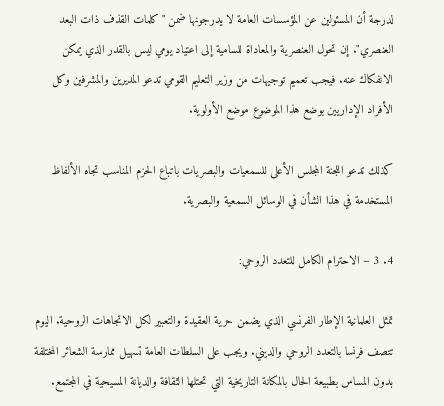لدرجة أن المسئولين عن المؤسسات العامة لا يدرجونها ضمن "كلمات القذف ذات البعد العنصري". إن تحول العنصرية والمعاداة للسامية إلى اعتياد يومي ليس بالقدر الذي يمكن الانفكاك عنه. فيجب تعميم توجيهات من وزير التعليم القومي تدعو المديرين والمشرفين وكل الأفراد الإداريين بوضع هذا الموضوع موضع الأولوية.

كذلك تدعو اللجنة المجلس الأعلى للسمعيات والبصريات باتباع الحزم المناسب تجاه الألفاظ المستخدمة في هذا الشأن في الوسائل السمعية والبصرية.

4. 3 – الاحترام الكامل للتعدد الروحي:

تمثل العلمانية الإطار الفرنسي الذي يضمن حرية العقيدة والتعبير لكل الاتجاهات الروحية. اليوم تتصف فرنسا بالتعدد الروحي والديني. ويجب على السلطات العامة تسهيل ممارسة الشعائر المختلفة بدون المساس بطبيعة الحال بالمكانة التاريخية التي تحتلها الثقافة والديانة المسيحية في المجتمع.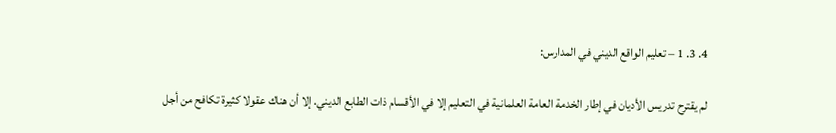4. 3. 1 – تعليم الواقع الديني في المدارس:

لم يقترح تدريس الأديان في إطار الخدمة العامة العلمانية في التعليم إلا في الأقسام ذات الطابع الديني. إلا أن هناك عقولا كثيرة تكافح من أجل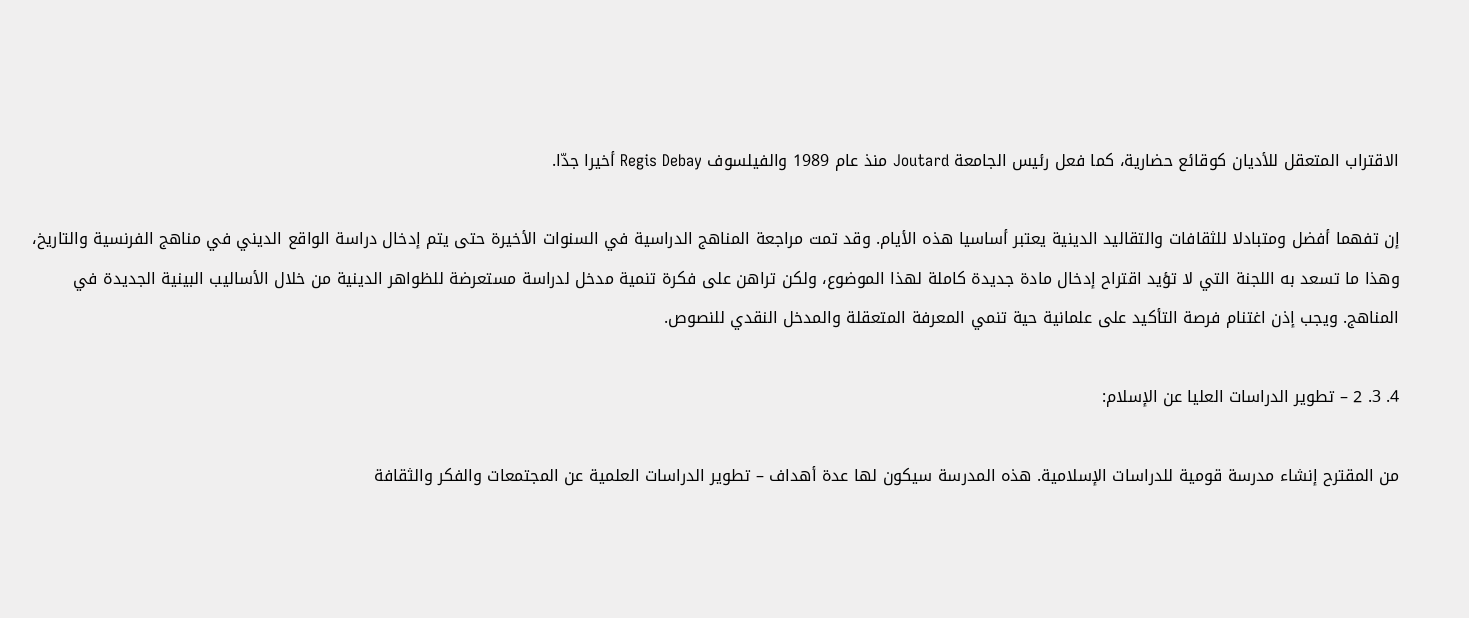الاقتراب المتعقل للأديان كوقائع حضارية، كما فعل رئيس الجامعة Joutard منذ عام 1989 والفيلسوف Regis Debay أخيرا جدّا.

إن تفهما أفضل ومتبادلا للثقافات والتقاليد الدينية يعتبر أساسيا هذه الأيام. وقد تمت مراجعة المناهج الدراسية في السنوات الأخيرة حتى يتم إدخال دراسة الواقع الديني في مناهج الفرنسية والتاريخ، وهذا ما تسعد به اللجنة التي لا تؤيد اقتراح إدخال مادة جديدة كاملة لهذا الموضوع، ولكن تراهن على فكرة تنمية مدخل لدراسة مستعرضة للظواهر الدينية من خلال الأساليب البينية الجديدة في المناهج. ويجب إذن اغتنام فرصة التأكيد على علمانية حية تنمي المعرفة المتعقلة والمدخل النقدي للنصوص.

4. 3. 2 – تطوير الدراسات العليا عن الإسلام:

من المقترح إنشاء مدرسة قومية للدراسات الإسلامية. هذه المدرسة سيكون لها عدة أهداف – تطوير الدراسات العلمية عن المجتمعات والفكر والثقافة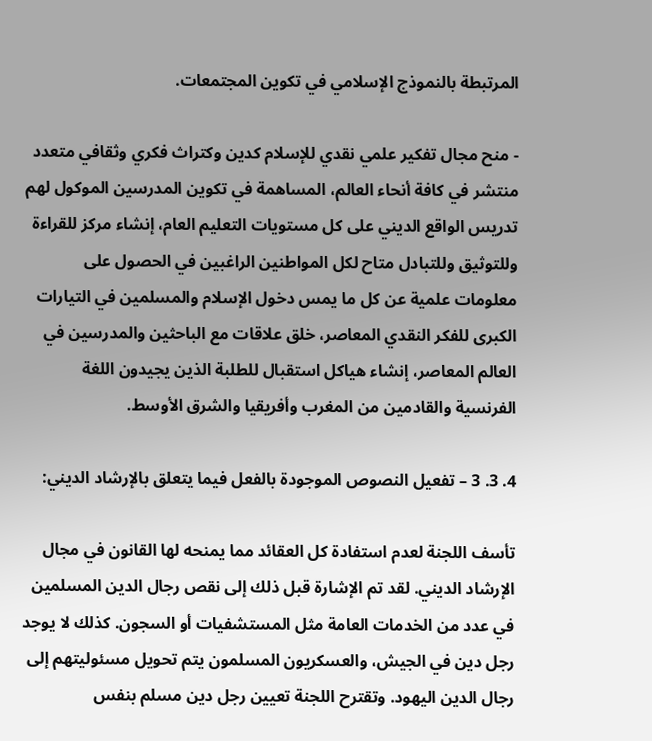المرتبطة بالنموذج الإسلامي في تكوين المجتمعات.

- منح مجال تفكير علمي نقدي للإسلام كدين وكتراث فكري وثقافي متعدد منتشر في كافة أنحاء العالم، المساهمة في تكوين المدرسين الموكول لهم تدريس الواقع الديني على كل مستويات التعليم العام، إنشاء مركز للقراءة وللتوثيق وللتبادل متاح لكل المواطنين الراغبين في الحصول على معلومات علمية عن كل ما يمس دخول الإسلام والمسلمين في التيارات الكبرى للفكر النقدي المعاصر، خلق علاقات مع الباحثين والمدرسين في العالم المعاصر، إنشاء هياكل استقبال للطلبة الذين يجيدون اللغة الفرنسية والقادمين من المغرب وأفريقيا والشرق الأوسط.

4. 3. 3 – تفعيل النصوص الموجودة بالفعل فيما يتعلق بالإرشاد الديني:

تأسف اللجنة لعدم استفادة كل العقائد مما يمنحه لها القانون في مجال الإرشاد الديني. لقد تم الإشارة قبل ذلك إلى نقص رجال الدين المسلمين في عدد من الخدمات العامة مثل المستشفيات أو السجون. كذلك لا يوجد رجل دين في الجيش، والعسكريون المسلمون يتم تحويل مسئوليتهم إلى رجال الدين اليهود. وتقترح اللجنة تعيين رجل دين مسلم بنفس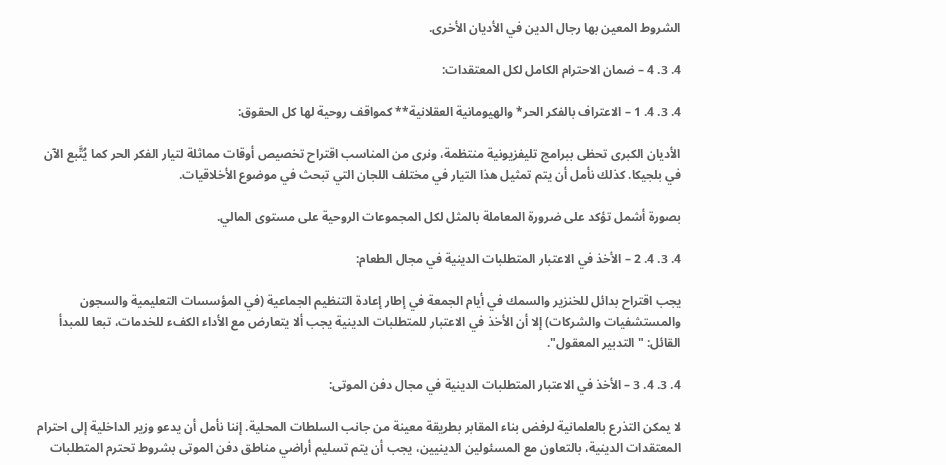الشروط المعين بها رجال الدين في الأديان الأخرى.

4. 3. 4 – ضمان الاحترام الكامل لكل المعتقدات:

4. 3. 4. 1 – الاعتراف بالفكر الحر* والهيومانية العقلانية** كمواقف روحية لها كل الحقوق:

الأديان الكبرى تحظى ببرامج تليفزيونية منتظمة، ونرى من المناسب اقتراح تخصيص أوقات مماثلة لتيار الفكر الحر كما يُتَّبع الآن في بلجيكا. كذلك نأمل أن يتم تمثيل هذا التيار في مختلف اللجان التي تبحث في موضوع الأخلاقيات.

بصورة أشمل تؤكد على ضرورة المعاملة بالمثل لكل المجموعات الروحية على مستوى المالي.

4. 3. 4. 2 – الأخذ في الاعتبار المتطلبات الدينية في مجال الطعام:

يجب اقتراح بدائل للخنزير والسمك في أيام الجمعة في إطار إعادة التنظيم الجماعية (في المؤسسات التعليمية والسجون والمستشفيات والشركات) إلا أن الأخذ في الاعتبار للمتطلبات الدينية يجب ألا يتعارض مع الأداء الكفء للخدمات، تبعا للمبدأ القائل: "التدبير المعقول".

4. 3. 4. 3 – الأخذ في الاعتبار المتطلبات الدينية في مجال دفن الموتى:

لا يمكن التذرع بالعلمانية لرفض بناء المقابر بطريقة معينة من جانب السلطات المحلية. إننا نأمل أن يدعو وزير الداخلية إلى احترام المعتقدات الدينية، بالتعاون مع المسئولين الدينيين، يجب أن يتم تسليم أراضي مناطق دفن الموتى بشروط تحترم المتطلبات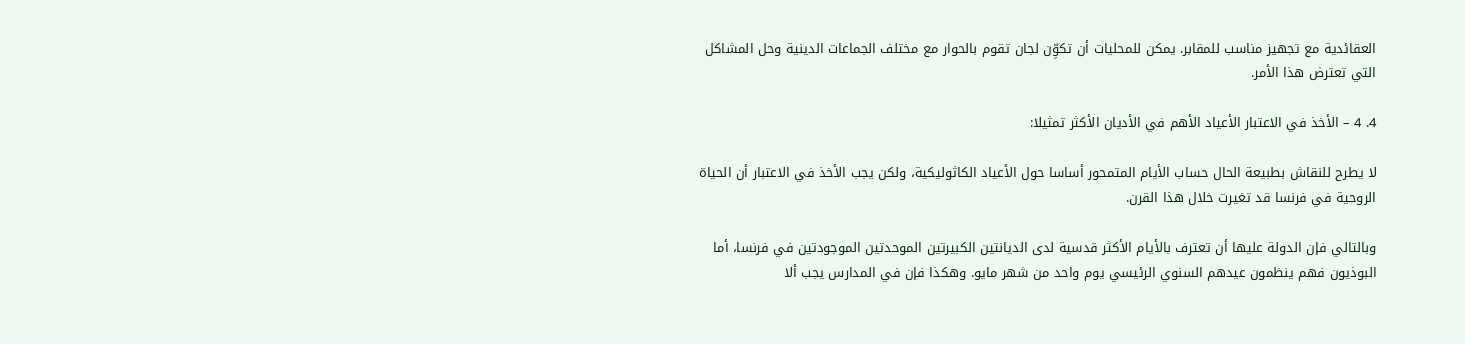العقائدية مع تجهيز مناسب للمقابر. يمكن للمحليات أن تكوِّن لجان تقوم بالحوار مع مختلف الجماعات الدينية وحل المشاكل التي تعترض هذا الأمر.

4. 4 – الأخذ في الاعتبار الأعياد الأهم في الأديان الأكثر تمثيلا:

لا يطرح للنقاش بطبيعة الحال حساب الأيام المتمحور أساسا حول الأعياد الكاثوليكية، ولكن يجب الأخذ في الاعتبار أن الحياة الروحية في فرنسا قد تغيرت خلال هذا القرن.

وبالتالي فإن الدولة عليها أن تعترف بالأيام الأكثر قدسية لدى الديانتين الكبيرتين الموحدتين الموجودتين في فرنسا، أما البوذيون فهم ينظمون عيدهم السنوي الرئيسي يوم واحد من شهر مايو. وهكذا فإن في المدارس يجب ألا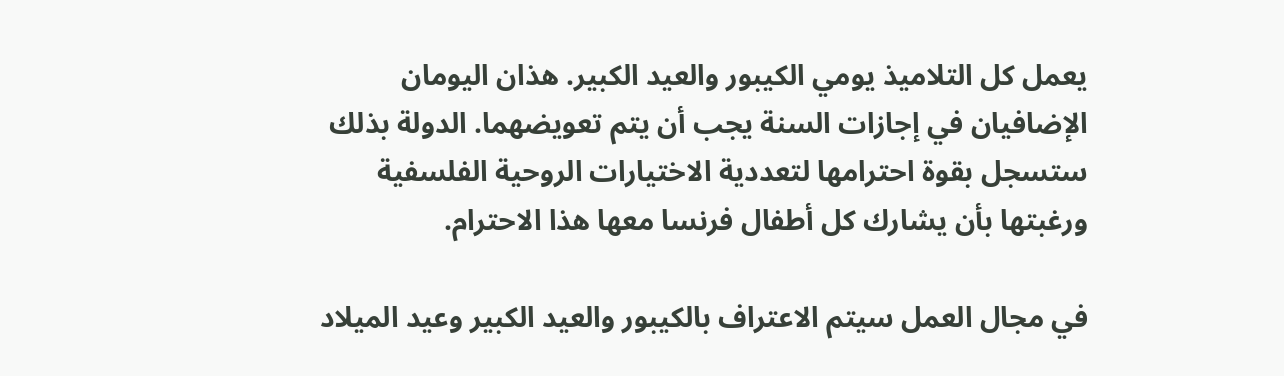يعمل كل التلاميذ يومي الكيبور والعيد الكبير. هذان اليومان الإضافيان في إجازات السنة يجب أن يتم تعويضهما. الدولة بذلك ستسجل بقوة احترامها لتعددية الاختيارات الروحية الفلسفية ورغبتها بأن يشارك كل أطفال فرنسا معها هذا الاحترام.

في مجال العمل سيتم الاعتراف بالكيبور والعيد الكبير وعيد الميلاد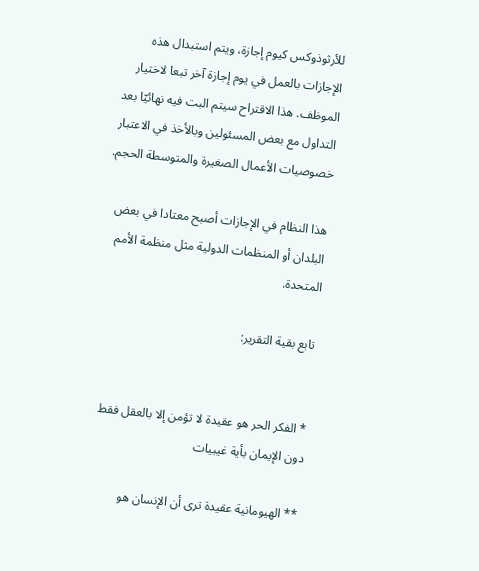للأرثوذوكس كيوم إجازة، ويتم استبدال هذه الإجازات بالعمل في يوم إجازة آخر تبعا لاختيار الموظف. هذا الاقتراح سيتم البت فيه نهائيّا بعد التداول مع بعض المسئولين وبالأخذ في الاعتبار خصوصيات الأعمال الصغيرة والمتوسطة الحجم.

هذا النظام في الإجازات أصبح معتادا في بعض البلدان أو المنظمات الدولية مثل منظمة الأمم المتحدة.

تابع بقية التقرير:


* الفكر الحر هو عقيدة لا تؤمن إلا بالعقل فقط دون الإيمان بأية غيبيات

** الهيومانية عقيدة ترى أن الإنسان هو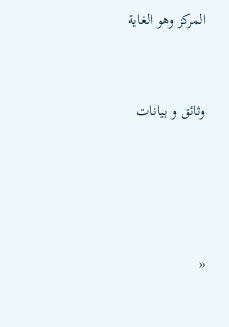المركز وهو الغاية


وثائق و بيانات




«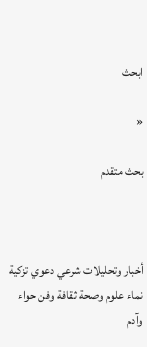ابحث

«

بحث متقدم



أخبار وتحليلات شرعي دعوي تزكية نماء علوم وصحة ثقافة وفن حواء وآدم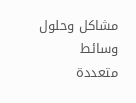مشاكل وحلول وسائط متعددة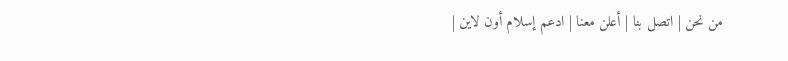من نحن | اتصل بنا | أعلن معنا | ادعم إسلام أون لاين |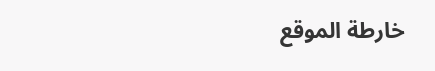خارطة الموقع